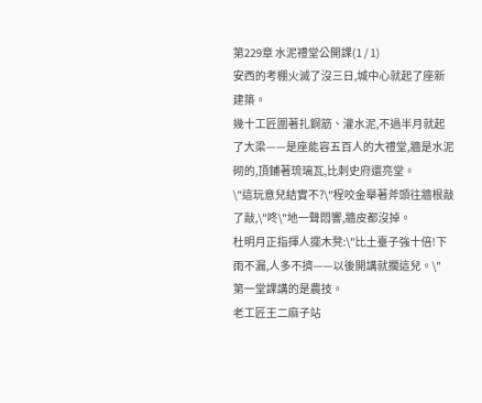第229章 水泥禮堂公開課(1 / 1)
安西的考棚火滅了沒三日,城中心就起了座新建築。
幾十工匠圍著扎鋼筋、灌水泥,不過半月就起了大梁——是座能容五百人的大禮堂,牆是水泥砌的,頂鋪著琉璃瓦,比刺史府還亮堂。
\"這玩意兒結實不?\"程咬金舉著斧頭往牆根敲了敲,\"咚\"地一聲悶響,牆皮都沒掉。
杜明月正指揮人擺木凳:\"比土臺子強十倍!下雨不漏,人多不擠——以後開講就擱這兒。\"
第一堂課講的是農技。
老工匠王二麻子站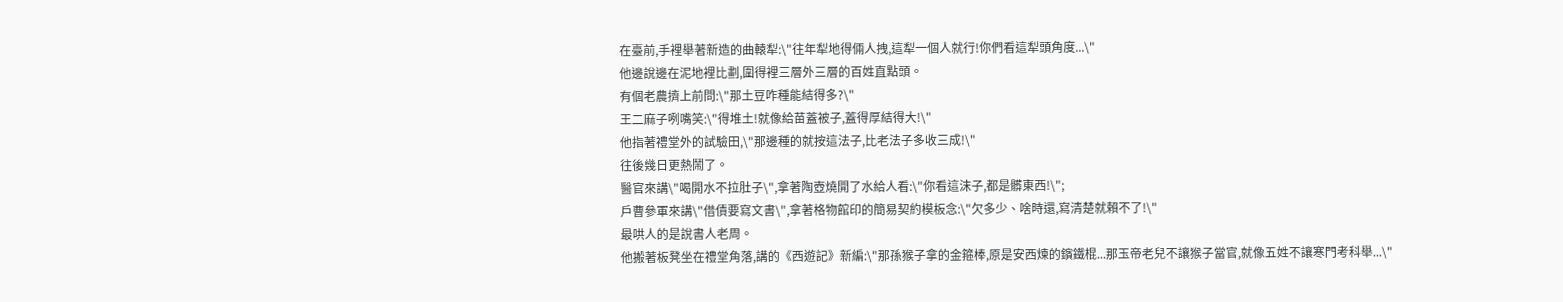在臺前,手裡舉著新造的曲轅犁:\"往年犁地得倆人拽,這犁一個人就行!你們看這犁頭角度...\"
他邊說邊在泥地裡比劃,圍得裡三層外三層的百姓直點頭。
有個老農擠上前問:\"那土豆咋種能結得多?\"
王二麻子咧嘴笑:\"得堆土!就像給苗蓋被子,蓋得厚結得大!\"
他指著禮堂外的試驗田,\"那邊種的就按這法子,比老法子多收三成!\"
往後幾日更熱鬧了。
醫官來講\"喝開水不拉肚子\",拿著陶壺燒開了水給人看:\"你看這沫子,都是髒東西!\";
戶曹參軍來講\"借債要寫文書\",拿著格物館印的簡易契約模板念:\"欠多少、啥時還,寫清楚就賴不了!\"
最哄人的是說書人老周。
他搬著板凳坐在禮堂角落,講的《西遊記》新編:\"那孫猴子拿的金箍棒,原是安西煉的鑌鐵棍...那玉帝老兒不讓猴子當官,就像五姓不讓寒門考科舉...\"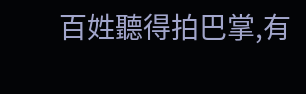百姓聽得拍巴掌,有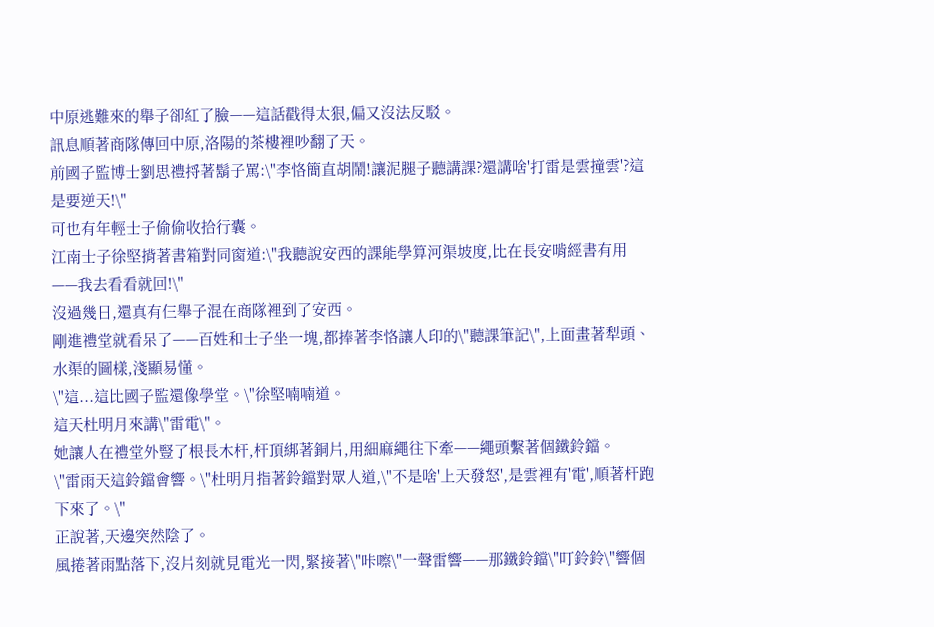中原逃難來的舉子卻紅了臉——這話戳得太狠,偏又沒法反駁。
訊息順著商隊傳回中原,洛陽的茶樓裡吵翻了天。
前國子監博士劉思禮捋著鬍子罵:\"李恪簡直胡鬧!讓泥腿子聽講課?還講啥'打雷是雲撞雲'?這是要逆天!\"
可也有年輕士子偷偷收拾行囊。
江南士子徐堅揹著書箱對同窗道:\"我聽說安西的課能學算河渠坡度,比在長安啃經書有用——我去看看就回!\"
沒過幾日,還真有仨舉子混在商隊裡到了安西。
剛進禮堂就看呆了——百姓和士子坐一塊,都捧著李恪讓人印的\"聽課筆記\",上面畫著犁頭、水渠的圖樣,淺顯易懂。
\"這...這比國子監還像學堂。\"徐堅喃喃道。
這天杜明月來講\"雷電\"。
她讓人在禮堂外豎了根長木杆,杆頂綁著銅片,用細麻繩往下牽——繩頭繫著個鐵鈴鐺。
\"雷雨天這鈴鐺會響。\"杜明月指著鈴鐺對眾人道,\"不是啥'上天發怒',是雲裡有'電',順著杆跑下來了。\"
正說著,天邊突然陰了。
風捲著雨點落下,沒片刻就見電光一閃,緊接著\"咔嚓\"一聲雷響——那鐵鈴鐺\"叮鈴鈴\"響個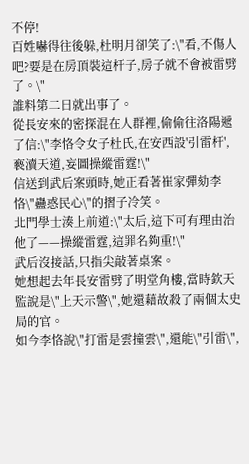不停!
百姓嚇得往後躲,杜明月卻笑了:\"看,不傷人吧?要是在房頂裝這杆子,房子就不會被雷劈了。\"
誰料第二日就出事了。
從長安來的密探混在人群裡,偷偷往洛陽遞了信:\"李恪令女子杜氏,在安西設'引雷杆',褻瀆天道,妄圖操縱雷霆!\"
信送到武后案頭時,她正看著崔家彈劾李恪\"蠱惑民心\"的摺子冷笑。
北門學士湊上前道:\"太后,這下可有理由治他了——操縱雷霆,這罪名夠重!\"
武后沒接話,只指尖敲著桌案。
她想起去年長安雷劈了明堂角樓,當時欽天監說是\"上天示警\",她還藉故殺了兩個太史局的官。
如今李恪說\"打雷是雲撞雲\",還能\"引雷\",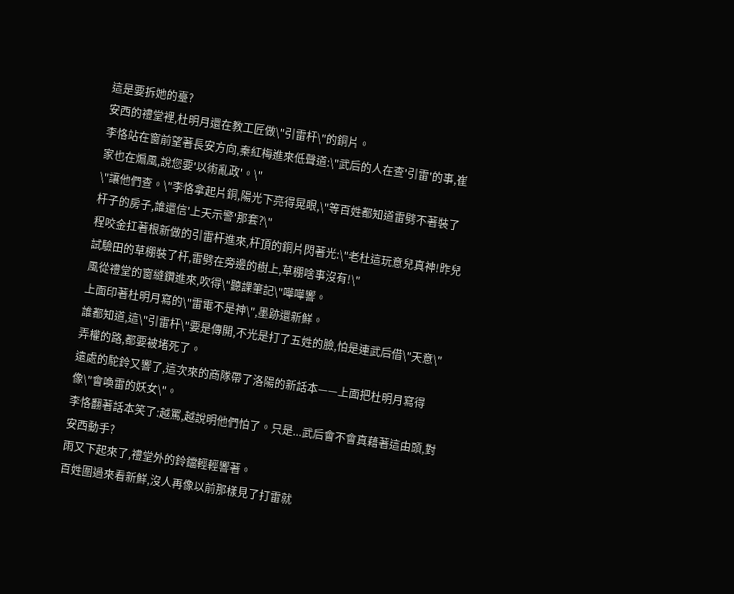這是要拆她的臺?
安西的禮堂裡,杜明月還在教工匠做\"引雷杆\"的銅片。
李恪站在窗前望著長安方向,秦紅梅進來低聲道:\"武后的人在查'引雷'的事,崔家也在煽風,說您要'以術亂政'。\"
\"讓他們查。\"李恪拿起片銅,陽光下亮得晃眼,\"等百姓都知道雷劈不著裝了杆子的房子,誰還信'上天示警'那套?\"
程咬金扛著根新做的引雷杆進來,杆頂的銅片閃著光:\"老杜這玩意兒真神!昨兒試驗田的草棚裝了杆,雷劈在旁邊的樹上,草棚啥事沒有!\"
風從禮堂的窗縫鑽進來,吹得\"聽課筆記\"嘩嘩響。
上面印著杜明月寫的\"雷電不是神\",墨跡還新鮮。
誰都知道,這\"引雷杆\"要是傳開,不光是打了五姓的臉,怕是連武后借\"天意\"弄權的路,都要被堵死了。
遠處的駝鈴又響了,這次來的商隊帶了洛陽的新話本——上面把杜明月寫得像\"會喚雷的妖女\"。
李恪翻著話本笑了:越罵,越說明他們怕了。只是...武后會不會真藉著這由頭,對安西動手?
雨又下起來了,禮堂外的鈴鐺輕輕響著。
百姓圍過來看新鮮,沒人再像以前那樣見了打雷就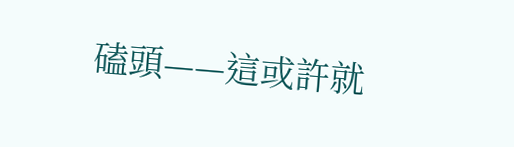磕頭——這或許就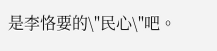是李恪要的\"民心\"吧。